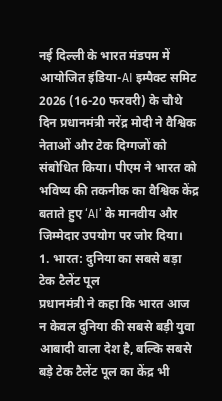नई दिल्ली के भारत मंडपम में आयोजित इंडिया-AI इम्पैक्ट समिट 2026 (16-20 फरवरी) के चौथे दिन प्रधानमंत्री नरेंद्र मोदी ने वैश्विक नेताओं और टेक दिग्गजों को संबोधित किया। पीएम ने भारत को भविष्य की तकनीक का वैश्विक केंद्र बताते हुए ‘AI’ के मानवीय और जिम्मेदार उपयोग पर जोर दिया।
1. भारत: दुनिया का सबसे बड़ा टेक टैलेंट पूल
प्रधानमंत्री ने कहा कि भारत आज न केवल दुनिया की सबसे बड़ी युवा आबादी वाला देश है, बल्कि सबसे बड़े टेक टैलेंट पूल का केंद्र भी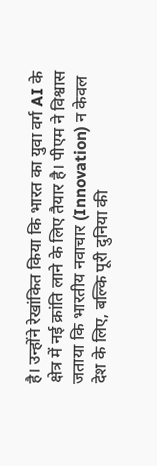है। उन्होंने रेखांकित किया कि भारत का युवा वर्ग AI के क्षेत्र में नई क्रांति लाने के लिए तैयार है। पीएम ने विश्वास जताया कि भारतीय नवाचार (Innovation) न केवल देश के लिए, बल्कि पूरी दुनिया की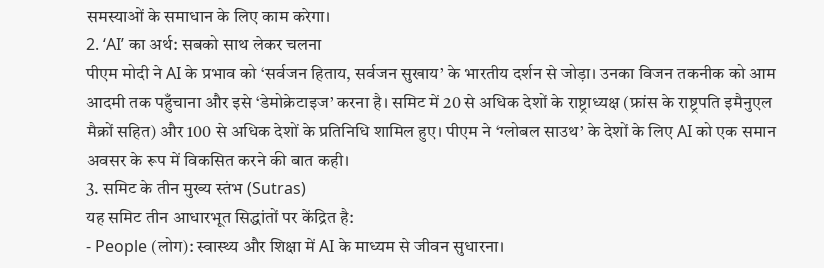समस्याओं के समाधान के लिए काम करेगा।
2. ‘AI’ का अर्थ: सबको साथ लेकर चलना
पीएम मोदी ने AI के प्रभाव को ‘सर्वजन हिताय, सर्वजन सुखाय’ के भारतीय दर्शन से जोड़ा। उनका विजन तकनीक को आम आदमी तक पहुँचाना और इसे ‘डेमोक्रेटाइज’ करना है। समिट में 20 से अधिक देशों के राष्ट्राध्यक्ष (फ्रांस के राष्ट्रपति इमैनुएल मैक्रों सहित) और 100 से अधिक देशों के प्रतिनिधि शामिल हुए। पीएम ने ‘ग्लोबल साउथ’ के देशों के लिए AI को एक समान अवसर के रूप में विकसित करने की बात कही।
3. समिट के तीन मुख्य स्तंभ (Sutras)
यह समिट तीन आधारभूत सिद्धांतों पर केंद्रित है:
- People (लोग): स्वास्थ्य और शिक्षा में AI के माध्यम से जीवन सुधारना।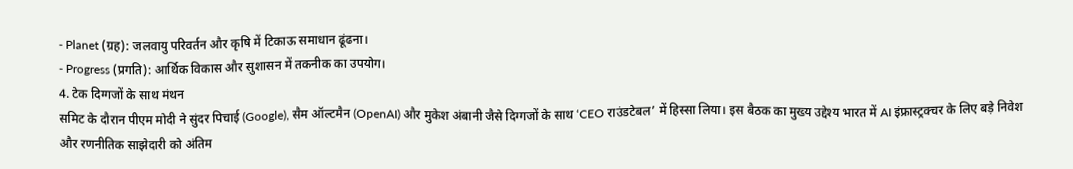- Planet (ग्रह): जलवायु परिवर्तन और कृषि में टिकाऊ समाधान ढूंढना।
- Progress (प्रगति): आर्थिक विकास और सुशासन में तकनीक का उपयोग।
4. टेक दिग्गजों के साथ मंथन
समिट के दौरान पीएम मोदी ने सुंदर पिचाई (Google), सैम ऑल्टमैन (OpenAI) और मुकेश अंबानी जैसे दिग्गजों के साथ ‘CEO राउंडटेबल’ में हिस्सा लिया। इस बैठक का मुख्य उद्देश्य भारत में AI इंफ्रास्ट्रक्चर के लिए बड़े निवेश और रणनीतिक साझेदारी को अंतिम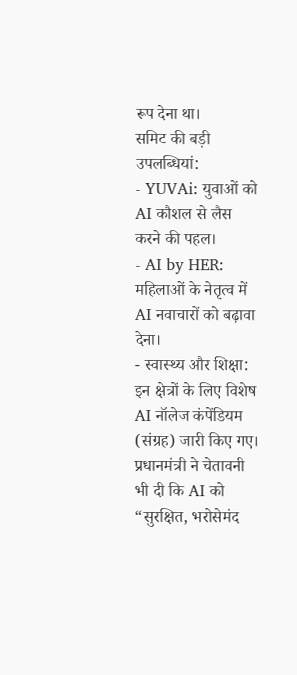रूप देना था।
समिट की बड़ी उपलब्धियां:
- YUVAi: युवाओं को AI कौशल से लैस करने की पहल।
- AI by HER: महिलाओं के नेतृत्व में AI नवाचारों को बढ़ावा देना।
- स्वास्थ्य और शिक्षा: इन क्षेत्रों के लिए विशेष AI नॉलेज कंपेंडियम (संग्रह) जारी किए गए।
प्रधानमंत्री ने चेतावनी भी दी कि AI को “सुरक्षित, भरोसेमंद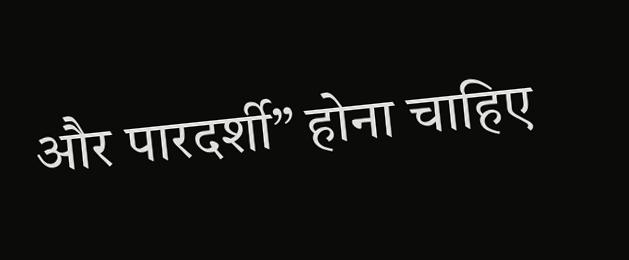और पारदर्शी” होना चाहिए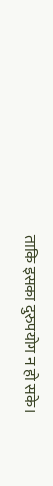ताकि इसका दुरुपयोग न हो सके।